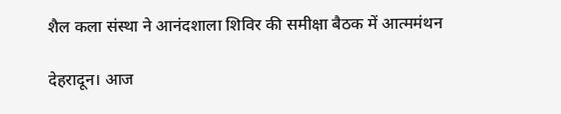शैल कला संस्था ने आनंदशाला शिविर की समीक्षा बैठक में आत्ममंथन

देहरादून। आज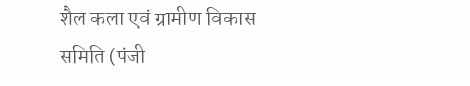शैल कला एवं ग्रामीण विकास समिति (पंजी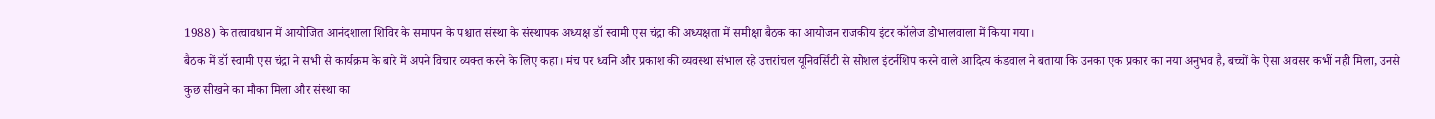1988) के तत्वावधान में आयोजित आनंदशाला शिविर के समापन के पश्चात संस्था के संस्थापक अध्यक्ष डॉ स्वामी एस चंद्रा की अध्यक्षता में समीक्षा बैठक का आयोजन राजकीय इंटर कॉलेज डोभालवाला में किया गया।
बैठक में डॉ स्वामी एस चंद्रा ने सभी से कार्यक्रम के बारे में अपने विचार व्यक्त करने के लिए कहा। मंच पर ध्वनि और प्रकाश की व्यवस्था संभाल रहे उत्तरांचल यूनिवर्सिटी से सोशल इंटर्नशिप करने वाले आदित्य कंडवाल ने बताया कि उनका एक प्रकार का नया अनुभव है, बच्चों के ऐसा अवसर कभीं नही मिला, उनसे कुछ सीखने का मौका मिला और संस्था का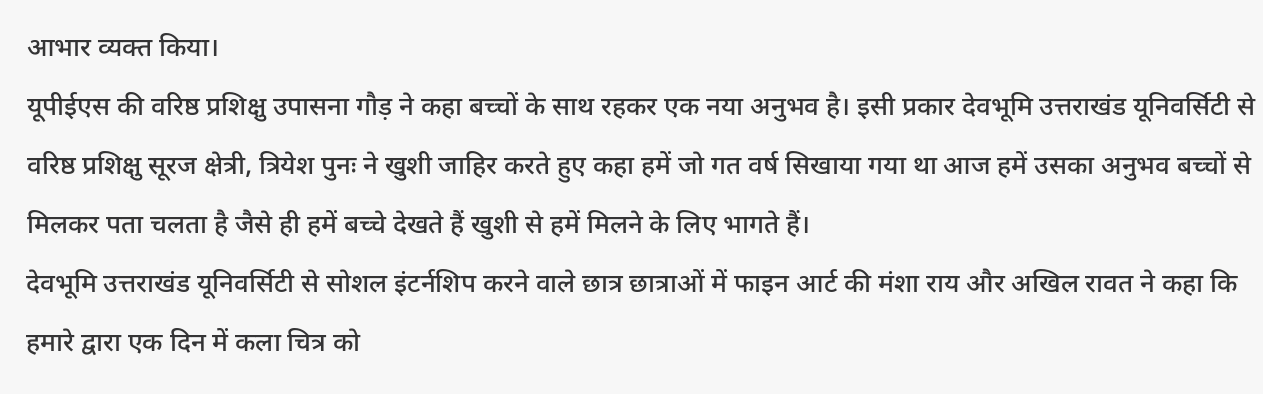आभार व्यक्त किया।
यूपीईएस की वरिष्ठ प्रशिक्षु उपासना गौड़ ने कहा बच्चों के साथ रहकर एक नया अनुभव है। इसी प्रकार देवभूमि उत्तराखंड यूनिवर्सिटी से वरिष्ठ प्रशिक्षु सूरज क्षेत्री, त्रियेश पुनः ने खुशी जाहिर करते हुए कहा हमें जो गत वर्ष सिखाया गया था आज हमें उसका अनुभव बच्चों से मिलकर पता चलता है जैसे ही हमें बच्चे देखते हैं खुशी से हमें मिलने के लिए भागते हैं।
देवभूमि उत्तराखंड यूनिवर्सिटी से सोशल इंटर्नशिप करने वाले छात्र छात्राओं में फाइन आर्ट की मंशा राय और अखिल रावत ने कहा कि हमारे द्वारा एक दिन में कला चित्र को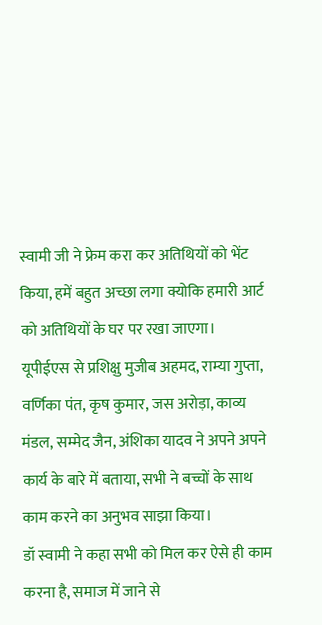स्वामी जी ने फ्रेम करा कर अतिथियों को भेंट किया, हमें बहुत अच्छा लगा क्योकि हमारी आर्ट को अतिथियों के घर पर रखा जाएगा।
यूपीईएस से प्रशिक्षु मुजीब अहमद, राम्या गुप्ता, वर्णिका पंत, कृष कुमार, जस अरोड़ा, काव्य मंडल, सम्मेद जैन, अंशिका यादव ने अपने अपने कार्य के बारे में बताया, सभी ने बच्चों के साथ काम करने का अनुभव साझा किया।
डॉ स्वामी ने कहा सभी को मिल कर ऐसे ही काम करना है, समाज में जाने से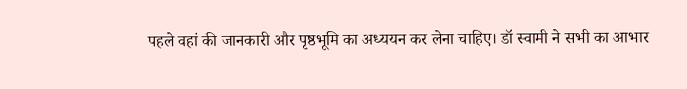पहले वहां की जानकारी और पृष्ठभूमि का अध्ययन कर लेना चाहिए। डॉ स्वामी ने सभी का आभार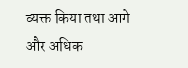व्यक्त किया तथा आगे और अधिक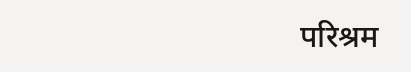परिश्रम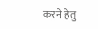करने हेतु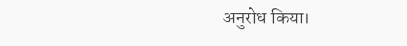अनुरोध किया।